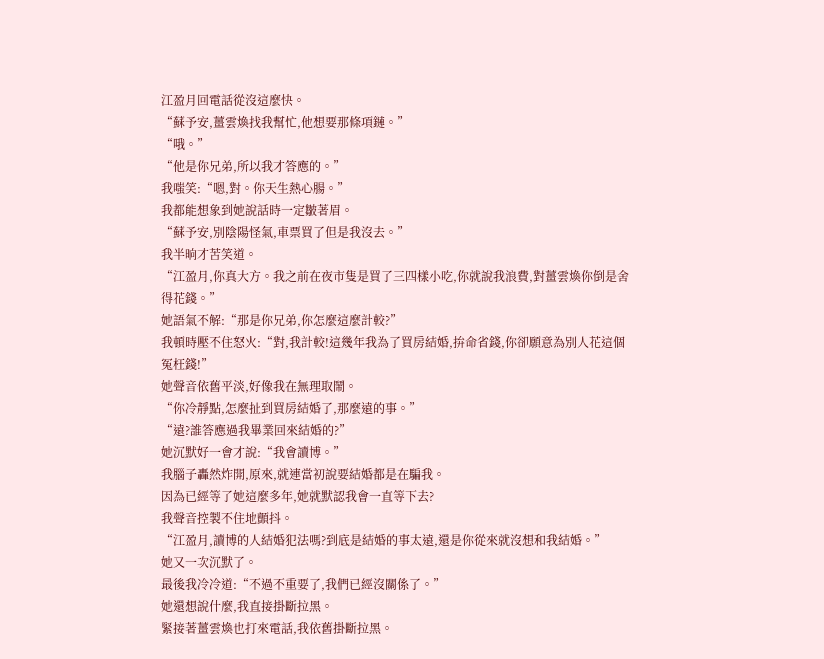江盈月回電話從沒這麼快。
“蘇予安,薑雲煥找我幫忙,他想要那條項鏈。”
“哦。”
“他是你兄弟,所以我才答應的。”
我嗤笑:“嗯,對。你天生熱心腸。”
我都能想象到她說話時一定皺著眉。
“蘇予安,別陰陽怪氣,車票買了但是我沒去。”
我半晌才苦笑道。
“江盈月,你真大方。我之前在夜市隻是買了三四樣小吃,你就說我浪費,對薑雲煥你倒是舍得花錢。”
她語氣不解:“那是你兄弟,你怎麼這麼計較?”
我頓時壓不住怒火:“對,我計較!這幾年我為了買房結婚,拚命省錢,你卻願意為別人花這個冤枉錢!”
她聲音依舊平淡,好像我在無理取鬧。
“你冷靜點,怎麼扯到買房結婚了,那麼遠的事。”
“遠?誰答應過我畢業回來結婚的?”
她沉默好一會才說:“我會讀博。”
我腦子轟然炸開,原來,就連當初說要結婚都是在騙我。
因為已經等了她這麼多年,她就默認我會一直等下去?
我聲音控製不住地顫抖。
“江盈月,讀博的人結婚犯法嗎?到底是結婚的事太遠,還是你從來就沒想和我結婚。”
她又一次沉默了。
最後我冷冷道:“不過不重要了,我們已經沒關係了。”
她還想說什麼,我直接掛斷拉黑。
緊接著薑雲煥也打來電話,我依舊掛斷拉黑。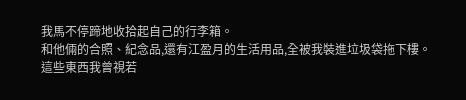我馬不停蹄地收拾起自己的行李箱。
和他倆的合照、紀念品,還有江盈月的生活用品,全被我裝進垃圾袋拖下樓。
這些東西我曾視若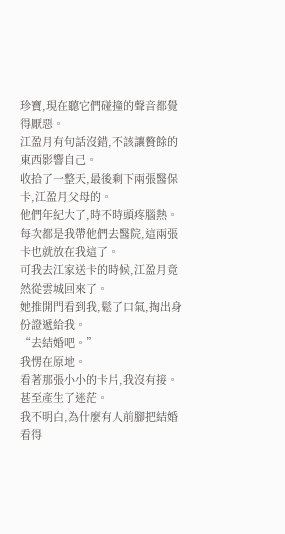珍寶,現在聽它們碰撞的聲音都覺得厭惡。
江盈月有句話沒錯,不該讓贅餘的東西影響自己。
收拾了一整天,最後剩下兩張醫保卡,江盈月父母的。
他們年紀大了,時不時頭疼腦熱。
每次都是我帶他們去醫院,這兩張卡也就放在我這了。
可我去江家送卡的時候,江盈月竟然從雲城回來了。
她推開門看到我,鬆了口氣,掏出身份證遞給我。
“去結婚吧。”
我愣在原地。
看著那張小小的卡片,我沒有接。
甚至產生了迷茫。
我不明白,為什麼有人前腳把結婚看得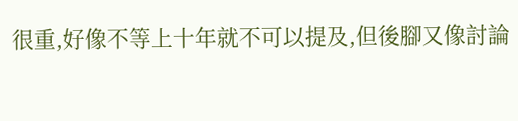很重,好像不等上十年就不可以提及,但後腳又像討論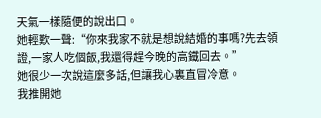天氣一樣隨便的說出口。
她輕歎一聲:“你來我家不就是想說結婚的事嗎?先去領證,一家人吃個飯,我還得趕今晚的高鐵回去。”
她很少一次說這麼多話,但讓我心裏直冒冷意。
我推開她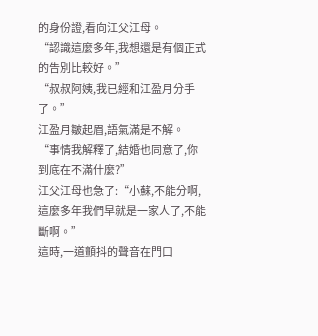的身份證,看向江父江母。
“認識這麼多年,我想還是有個正式的告別比較好。”
“叔叔阿姨,我已經和江盈月分手了。”
江盈月皺起眉,語氣滿是不解。
“事情我解釋了,結婚也同意了,你到底在不滿什麼?”
江父江母也急了:“小蘇,不能分啊,這麼多年我們早就是一家人了,不能斷啊。”
這時,一道顫抖的聲音在門口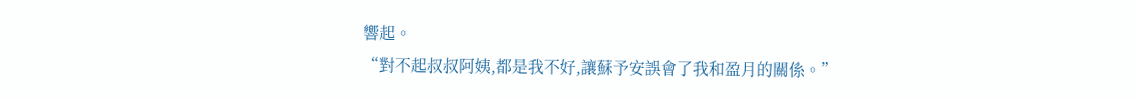響起。
“對不起叔叔阿姨,都是我不好,讓蘇予安誤會了我和盈月的關係。”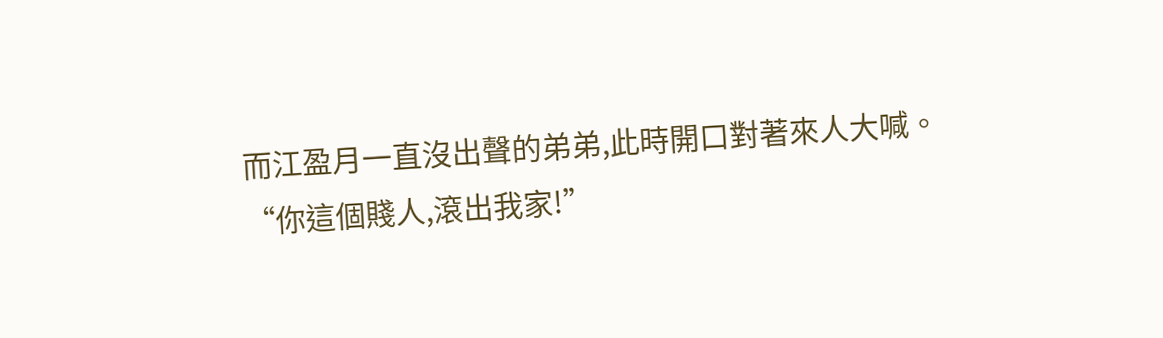而江盈月一直沒出聲的弟弟,此時開口對著來人大喊。
“你這個賤人,滾出我家!”